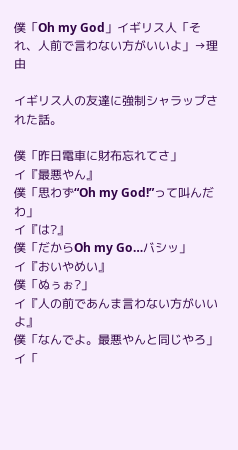僕「Oh my God」イギリス人「それ、人前で言わない方がいいよ」→理由

イギリス人の友達に強制シャラップされた話。

僕「昨日電車に財布忘れてさ」
イ『最悪やん』
僕「思わず“Oh my God!”って叫んだわ」
イ『は?』
僕「だからOh my Go…バシッ」
イ『おいやめい』
僕「ぬぅぉ?」
イ『人の前であんま言わない方がいいよ』
僕「なんでよ。最悪やんと同じやろ」
イ「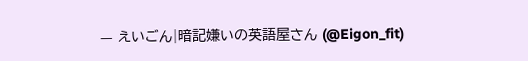— えいごん|暗記嫌いの英語屋さん (@Eigon_fit)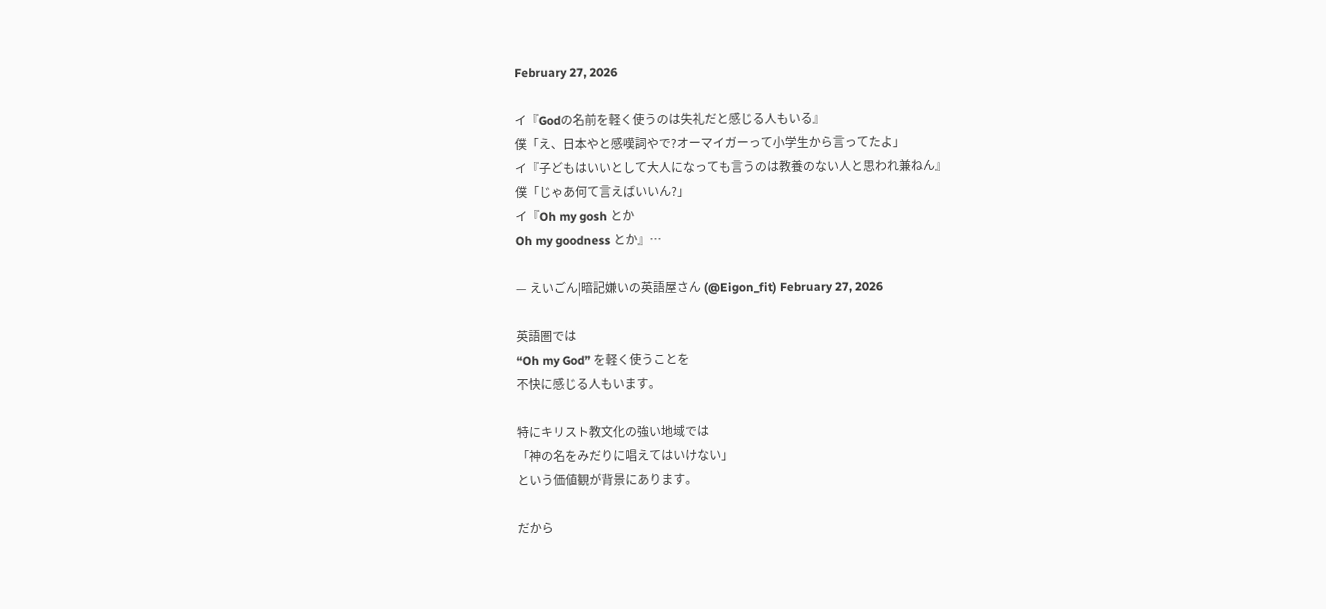February 27, 2026

イ『Godの名前を軽く使うのは失礼だと感じる人もいる』
僕「え、日本やと感嘆詞やで?オーマイガーって小学生から言ってたよ」
イ『子どもはいいとして大人になっても言うのは教養のない人と思われ兼ねん』
僕「じゃあ何て言えばいいん?」
イ『Oh my gosh とか
Oh my goodness とか』…

— えいごん|暗記嫌いの英語屋さん (@Eigon_fit) February 27, 2026

英語圏では
“Oh my God” を軽く使うことを
不快に感じる人もいます。

特にキリスト教文化の強い地域では
「神の名をみだりに唱えてはいけない」
という価値観が背景にあります。

だから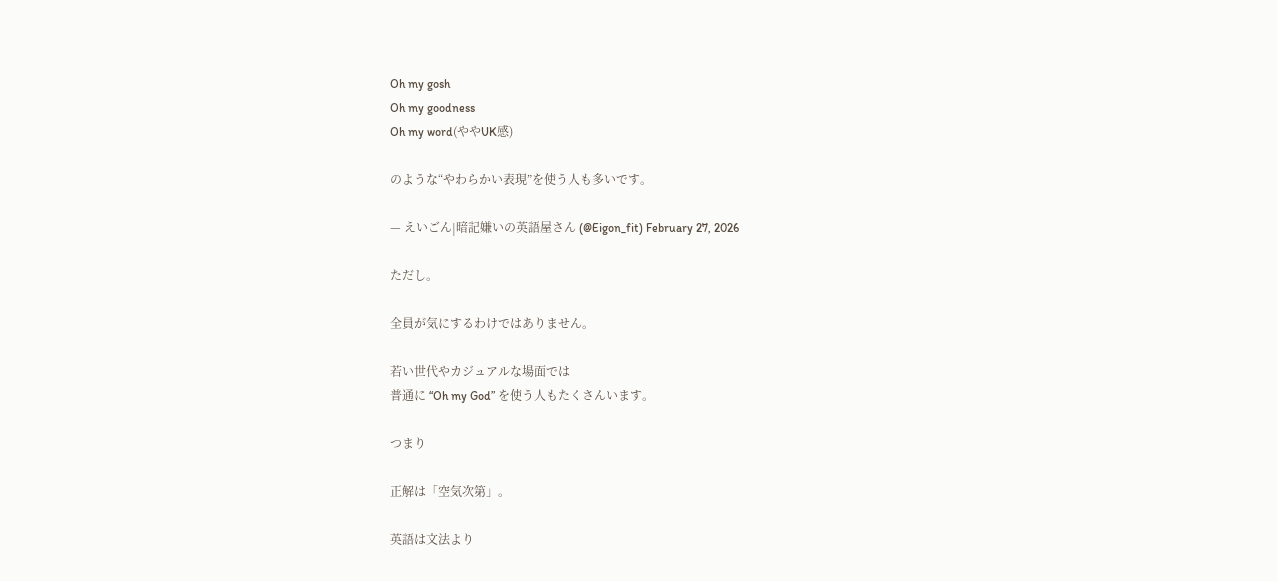Oh my gosh
Oh my goodness
Oh my word(ややUK感)

のような“やわらかい表現”を使う人も多いです。

— えいごん|暗記嫌いの英語屋さん (@Eigon_fit) February 27, 2026

ただし。

全員が気にするわけではありません。

若い世代やカジュアルな場面では
普通に “Oh my God” を使う人もたくさんいます。

つまり

正解は「空気次第」。

英語は文法より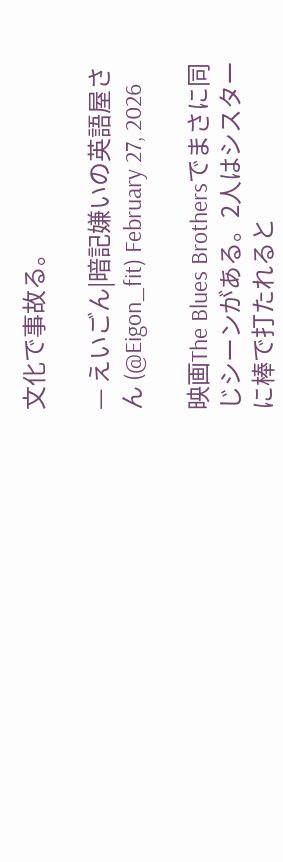文化で事故る。

— えいごん|暗記嫌いの英語屋さん (@Eigon_fit) February 27, 2026

映画The Blues Brothersでまさに同じシーンがある。2人はシスターに棒で打たれると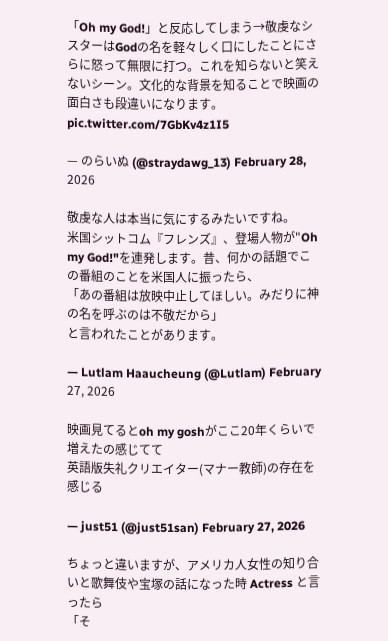「Oh my God!」と反応してしまう→敬虔なシスターはGodの名を軽々しく口にしたことにさらに怒って無限に打つ。これを知らないと笑えないシーン。文化的な背景を知ることで映画の面白さも段違いになります。 pic.twitter.com/7GbKv4z1I5

— のらいぬ (@straydawg_13) February 28, 2026

敬虔な人は本当に気にするみたいですね。
米国シットコム『フレンズ』、登場人物が"Oh my God!"を連発します。昔、何かの話題でこの番組のことを米国人に振ったら、
「あの番組は放映中止してほしい。みだりに神の名を呼ぶのは不敬だから」
と言われたことがあります。

— Lutlam Haaucheung (@Lutlam) February 27, 2026

映画見てるとoh my goshがここ20年くらいで増えたの感じてて
英語版失礼クリエイター(マナー教師)の存在を感じる

— just51 (@just51san) February 27, 2026

ちょっと違いますが、アメリカ人女性の知り合いと歌舞伎や宝塚の話になった時 Actress と言ったら
「そ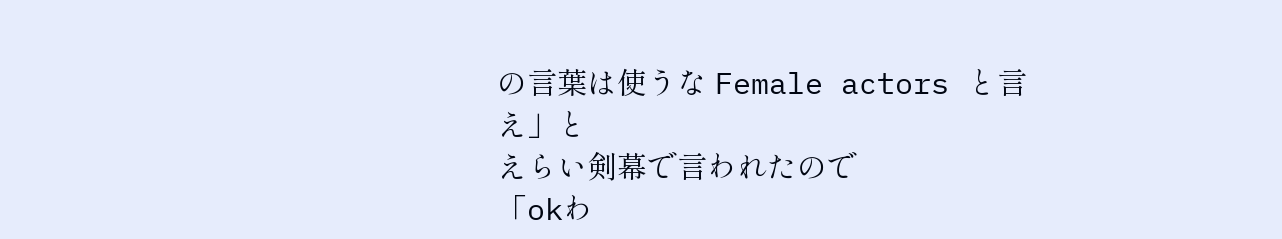の言葉は使うな Female actors と言え」と
えらい剣幕で言われたので
「okわ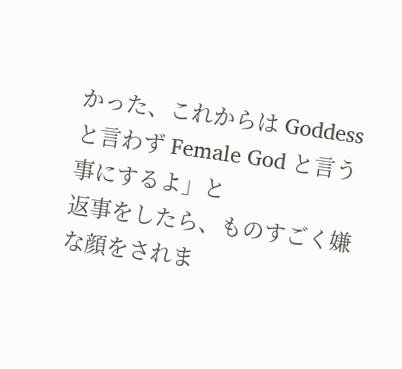かった、これからは Goddess と言わず Female God と言う事にするよ」と
返事をしたら、ものすごく嫌な顔をされま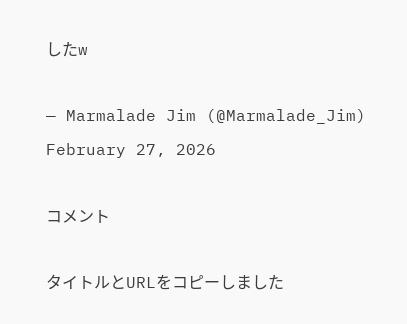したw

— Marmalade Jim (@Marmalade_Jim) February 27, 2026

コメント

タイトルとURLをコピーしました